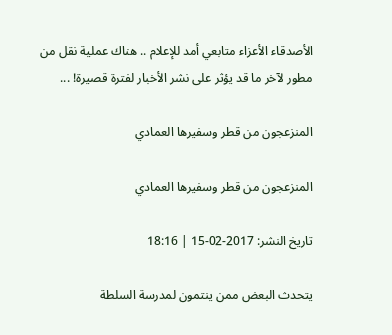الأصدقاء الأعزاء متابعي أمد للإعلام .. هناك عملية نقل من مطور لآخر ما قد يؤثر على نشر الأخبار لفترة قصيرة! ...

المنزعجون من قطر وسفيرها العمادي

المنزعجون من قطر وسفيرها العمادي

تاريخ النشر: 2017-02-15 | 18:16

يتحدث البعض ممن ينتمون لمدرسة السلطة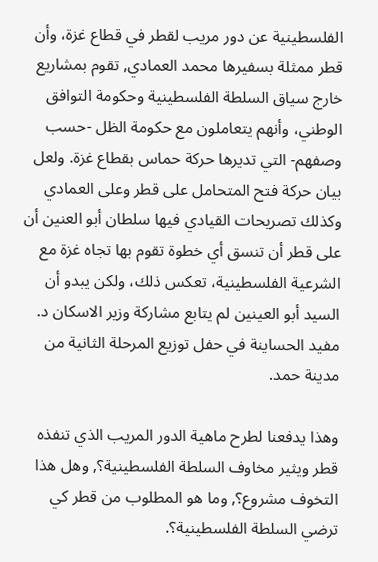الفلسطينية عن دور مريب لقطر في قطاع غزة، وأن قطر ممثلة بسفيرها محمد العمادي, تقوم بمشاريع خارج سياق السلطة الفلسطينية وحكومة التوافق الوطني، وأنهم يتعاملون مع حكومة الظل -حسب وصفهم- التي تديرها حركة حماس بقطاع غزة. ولعل بيان حركة فتح المتحامل على قطر وعلى العمادي وكذلك تصريحات القيادي فيها سلطان أبو العنين أن على قطر أن تنسق أي خطوة تقوم بها تجاه غزة مع الشرعية الفلسطينية، تعكس ذلك، ولكن يبدو أن السيد أبو العينين لم يتابع مشاركة وزير الاسكان د. مفيد الحساينة في حفل توزيع المرحلة الثانية من مدينة حمد.

وهذا يدفعنا لطرح ماهية الدور المريب الذي تنفذه قطر ويثير مخاوف السلطة الفلسطينية؟, وهل هذا التخوف مشروع؟, وما هو المطلوب من قطر كي ترضي السلطة الفلسطينية؟.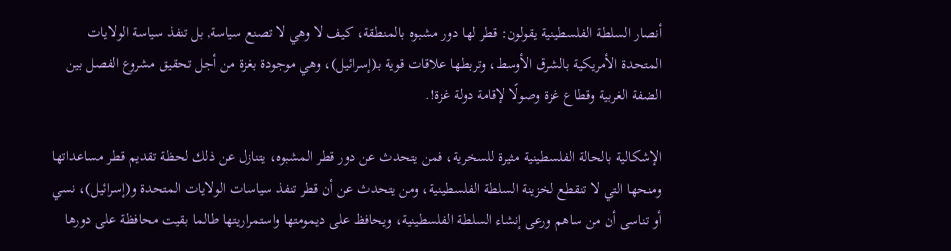أنصار السلطة الفلسطينية يقولون: قطر لها دور مشبوه بالمنطقة، كيف لا وهي لا تصنع سياسة, بل تنفذ سياسة الولايات المتحدة الأمريكية بالشرق الأوسط، وتربطها علاقات قوية بـ(إسرائيل)، وهي موجودة بغزة من أجل تحقيق مشروع الفصل بين الضفة الغربية وقطاع غزة وصولًا لإقامة دولة غزة!.

الإشكالية بالحالة الفلسطينية مثيرة للسخرية، فمن يتحدث عن دور قطر المشبوه، يتنازل عن ذلك لحظة تقديم قطر مساعداتها ومنحها التي لا تنقطع لخزينة السلطة الفلسطينية، ومن يتحدث عن أن قطر تنفذ سياسات الولايات المتحدة و(إسرائيل)، نسي أو تناسى أن من ساهم ورعى إنشاء السلطة الفلسطينية، ويحافظ على ديمومتها واستمراريتها طالما بقيت محافظة على دورها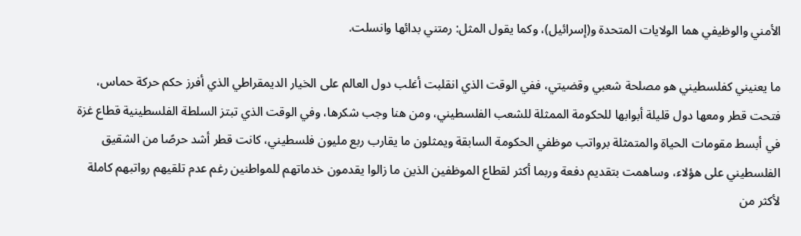الأمني والوظيفي هما الولايات المتحدة و(إسرائيل)، وكما يقول المثل: رمتني بدائها وانسلت.

ما يعنيني كفلسطيني هو مصلحة شعبي وقضيتي، ففي الوقت الذي انقلبت أغلب دول العالم على الخيار الديمقراطي الذي أفرز حكم حركة حماس، فتحت قطر ومعها دول قليلة أبوابها للحكومة الممثلة للشعب الفلسطيني، ومن هنا وجب شكرها، وفي الوقت الذي تبتز السلطة الفلسطينية قطاع غزة في أبسط مقومات الحياة والمتمثلة برواتب موظفي الحكومة السابقة ويمثلون ما يقارب ربع مليون فلسطيني، كانت قطر أشد حرصًا من الشقيق الفلسطيني على هؤلاء، وساهمت بتقديم دفعة وربما أكثر لقطاع الموظفين الذين ما زالوا يقدمون خدماتهم للمواطنين رغم عدم تلقيهم رواتبهم كاملة لأكثر من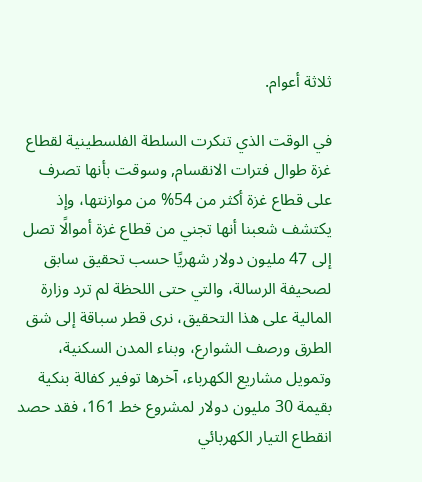ثلاثة أعوام.

في الوقت الذي تنكرت السلطة الفلسطينية لقطاع غزة طوال فترات الانقسام, وسوقت بأنها تصرف على قطاع غزة أكثر من 54% من موازنتها، وإذ يكتشف شعبنا أنها تجني من قطاع غزة أموالًا تصل إلى 47 مليون دولار شهريًا حسب تحقيق سابق لصحيفة الرسالة، والتي حتى اللحظة لم ترد وزارة المالية على هذا التحقيق، نرى قطر سباقة إلى شق الطرق ورصف الشوارع، وبناء المدن السكنية، وتمويل مشاريع الكهرباء، آخرها توفير كفالة بنكية بقيمة 30 مليون دولار لمشروع خط 161، فقد حصد انقطاع التيار الكهربائي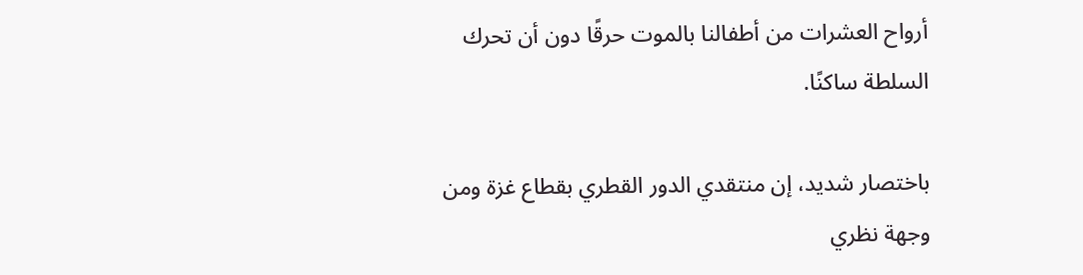أرواح العشرات من أطفالنا بالموت حرقًا دون أن تحرك السلطة ساكنًا.

باختصار شديد، إن منتقدي الدور القطري بقطاع غزة ومن وجهة نظري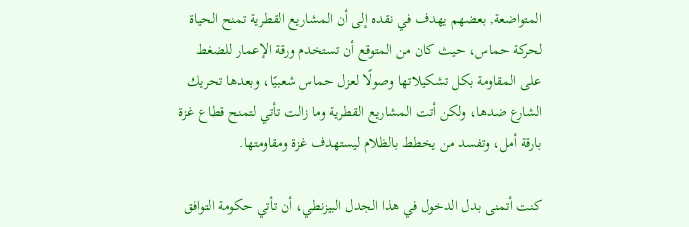المتواضعة, بعضهم يهدف في نقده إلى أن المشاريع القطرية تمنح الحياة لحركة حماس، حيث كان من المتوقع أن تستخدم ورقة الإعمار للضغط على المقاومة بكل تشكيلاتها وصولًا لعزل حماس شعبيًا، وبعدها تحريك الشارع ضدها، ولكن أتت المشاريع القطرية وما زالت تأتي لتمنح قطاع غزة بارقة أمل، وتفسد من يخطط بالظلام ليستهدف غزة ومقاومتها.

كنت أتمنى بدل الدخول في هذا الجدل البيزنطي، أن تأتي حكومة التوافق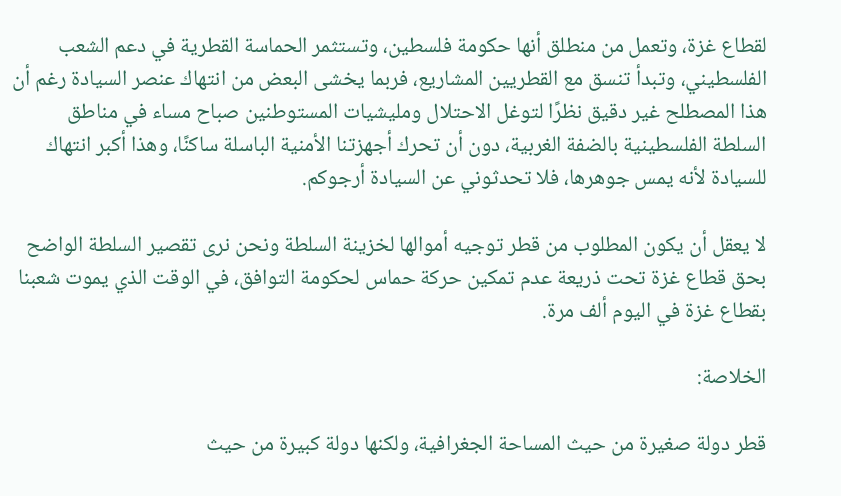لقطاع غزة، وتعمل من منطلق أنها حكومة فلسطين، وتستثمر الحماسة القطرية في دعم الشعب الفلسطيني، وتبدأ تنسق مع القطريين المشاريع، فربما يخشى البعض من انتهاك عنصر السيادة رغم أن هذا المصطلح غير دقيق نظرًا لتوغل الاحتلال ومليشيات المستوطنين صباح مساء في مناطق السلطة الفلسطينية بالضفة الغربية، دون أن تحرك أجهزتنا الأمنية الباسلة ساكنًا، وهذا أكبر انتهاك للسيادة لأنه يمس جوهرها، فلا تحدثوني عن السيادة أرجوكم.

لا يعقل أن يكون المطلوب من قطر توجيه أموالها لخزينة السلطة ونحن نرى تقصير السلطة الواضح بحق قطاع غزة تحت ذريعة عدم تمكين حركة حماس لحكومة التوافق، في الوقت الذي يموت شعبنا بقطاع غزة في اليوم ألف مرة.

الخلاصة:

قطر دولة صغيرة من حيث المساحة الجغرافية، ولكنها دولة كبيرة من حيث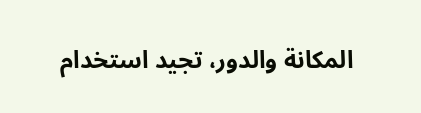المكانة والدور، تجيد استخدام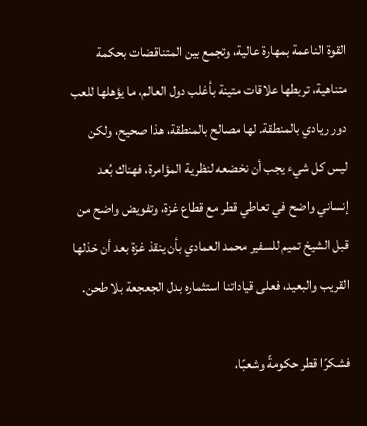القوة الناعمة بمهارة عالية، وتجمع بين المتناقضات بحكمة متناهية، تربطها علاقات متينة بأغلب دول العالم، ما يؤهلها للعب دور ريادي بالمنطقة. لها مصالح بالمنطقة، هذا صحيح، ولكن ليس كل شيء يجب أن نخضعه لنظرية المؤامرة، فهناك بُعد إنساني واضح في تعاطي قطر مع قطاع غزة، وتفويض واضح من قبل الشيخ تميم للسفير محمد العمادي بأن ينقذ غزة بعد أن خذلها القريب والبعيد، فعلى قياداتنا استثماره بدل الجعجعة بلا طحن.

فشكرًا قطر حكومةً وشعبًا،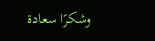وشكرًا سعادة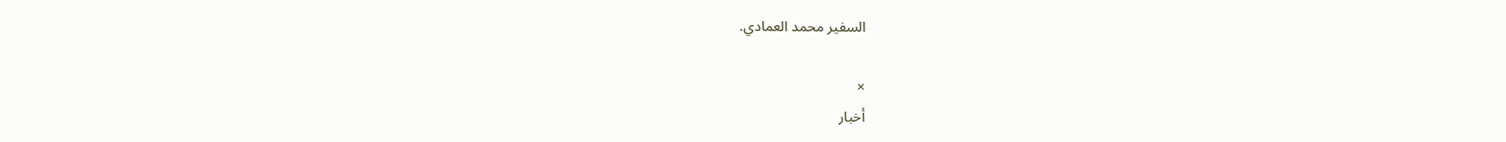السفير محمد العمادي.

×
أخبار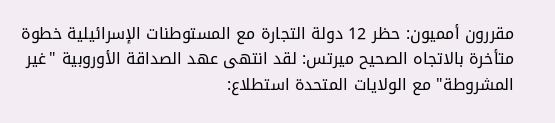مقررون أمميون: حظر 12 دولة التجارة مع المستوطنات الإسرائيلية خطوة متأخرة بالاتجاه الصحيح ميرتس: لقد انتهى عهد الصداقة الأوروبية "غير المشروطة" مع الولايات المتحدة استطلاع: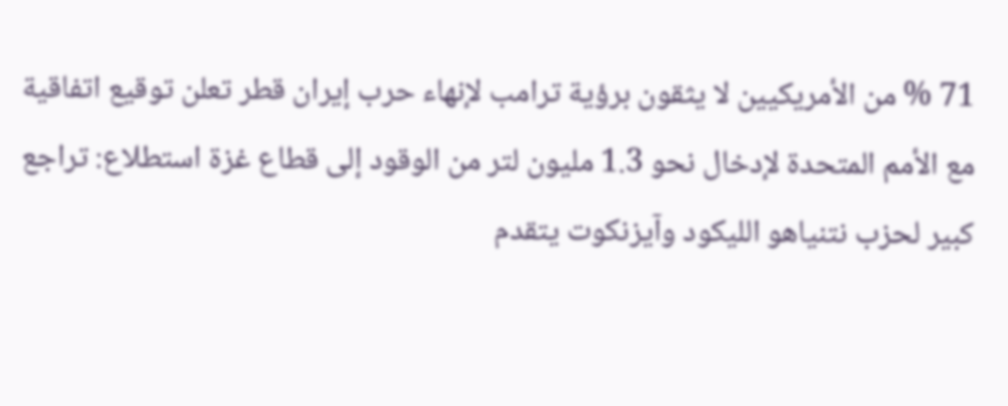71 % من الأمريكيين لا يثقون برؤية ترامب لإنهاء حرب إيران قطر تعلن توقيع اتفاقية مع الأمم المتحدة لإدخال نحو 1.3 مليون لتر من الوقود إلى قطاع غزة استطلاع: تراجع كبير لحزب نتنياهو الليكود وآيزنكوت يتقدم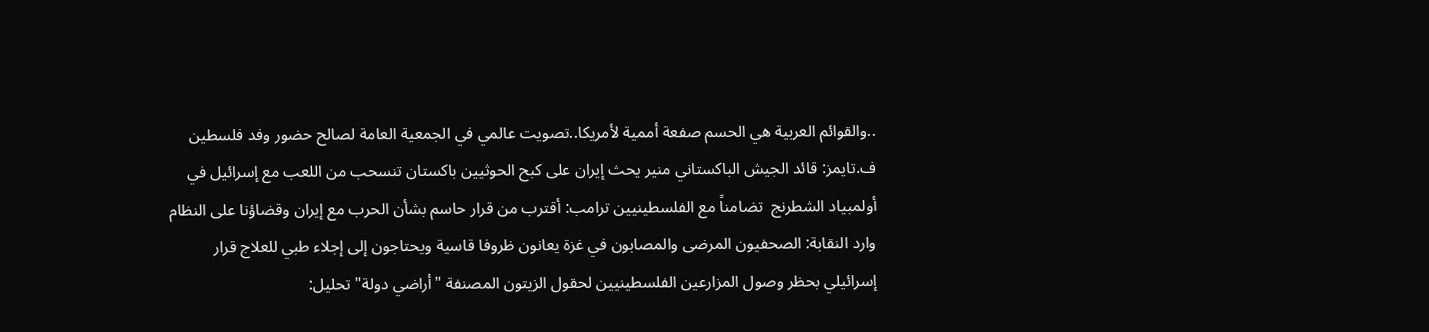..والقوائم العربية هي الحسم صفعة أممية لأمريكا..تصويت عالمي في الجمعية العامة لصالح حضور وفد فلسطين ف.تايمز: قائد الجيش الباكستاني منير يحث إيران على كبح الحوثيين باكستان تنسحب من اللعب مع إسرائيل في أولمبياد الشطرنج  تضامناً مع الفلسطينيين ترامب: أقترب من قرار حاسم بشأن الحرب مع إيران وقضاؤنا على النظام وارد النقابة: الصحفيون المرضى والمصابون في غزة يعانون ظروفا قاسية ويحتاجون إلى إجلاء طبي للعلاج قرار إسرائيلي بحظر وصول المزارعين الفلسطينيين لحقول الزيتون المصنفة "أراضي دولة" تحليل: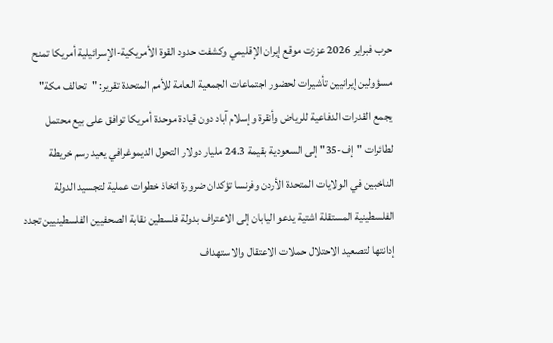حرب فبراير 2026 عززت موقع إيران الإقليمي وكشفت حدود القوة الأمريكية-الإسرائيلية أمريكا تمنح مسؤولين إيرانيين تأشيرات لحضور اجتماعات الجمعية العامة للأمم المتحدة تقرير: "تحالف مكة" يجمع القدرات الدفاعية للرياض وأنقرة وإسلام آباد دون قيادة موحدة أمريكا توافق على بيع محتمل لطائرات "إف-35" إلى السعودية بقيمة 24.3 مليار دولار التحول الديموغرافي يعيد رسم خريطة الناخبين في الولايات المتحدة الأردن وفرنسا تؤكدان ضرورة اتخاذ خطوات عملية لتجسيد الدولة الفلسطينية المستقلة اشتية يدعو اليابان إلى الاعتراف بدولة فلسطين نقابة الصحفيين الفلسطينيين تجدد إدانتها لتصعيد الاحتلال حملات الاعتقال والاستهداف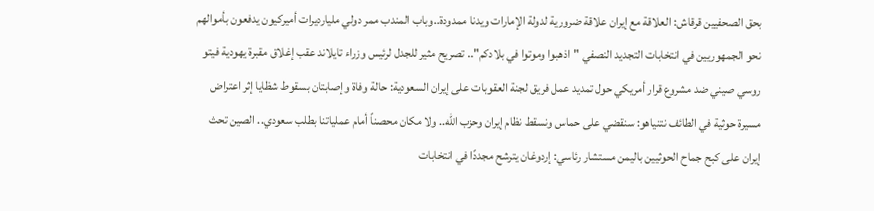بحق الصحفيين قرقاش: العلاقة مع إيران علاقة ضرورية لدولة الإمارات ويدنا ممدودة..وباب المندب ممر دولي مليارديرات أميركيون يدفعون بأموالهم نحو الجمهوريين في انتخابات التجديد النصفي "اذهبوا وموتوا في بلادكم".. تصريح مثير للجدل لرئيس وزراء تايلاند عقب إغلاق مقبرة يهودية فيتو روسي صيني ضد مشروع قرار أمريكي حول تمديد عمل فريق لجنة العقوبات على إيران السعودية: حالة وفاة وإصابتان بسقوط شظايا إثر اعتراض مسيرة حوثية في الطائف نتنياهو: سنقضي على حماس ونسقط نظام إيران وحزب الله.. ولا مكان محصناً أمام عملياتنا بطلب سعودي.. الصين تحث إيران على كبح جماح الحوثيين باليمن مستشار رئاسي: إردوغان يترشح مجددًا في انتخابات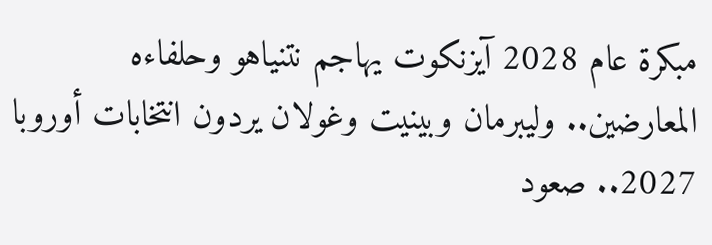مبكرة عام 2028 آيزنكوت يهاجم نتنياهو وحلفاءه المعارضين.. وليبرمان وبينيت وغولان يردون انتخابات أوروبا 2027.. صعود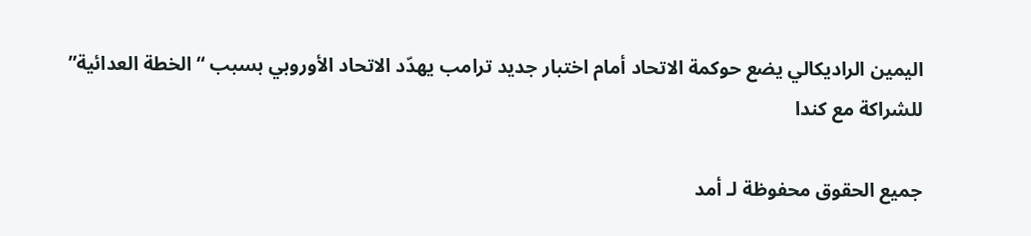اليمين الراديكالي يضع حوكمة الاتحاد أمام اختبار جديد ترامب يهدّد الاتحاد الأوروبي بسبب “الخطة العدائية” للشراكة مع كندا

جميع الحقوق محفوظة لـ أمد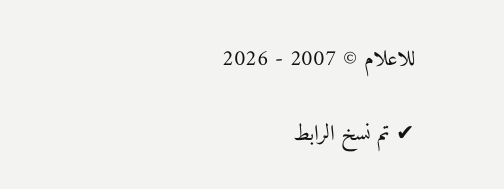للاعلام © 2007 - 2026

✔ تم نسخ الرابط